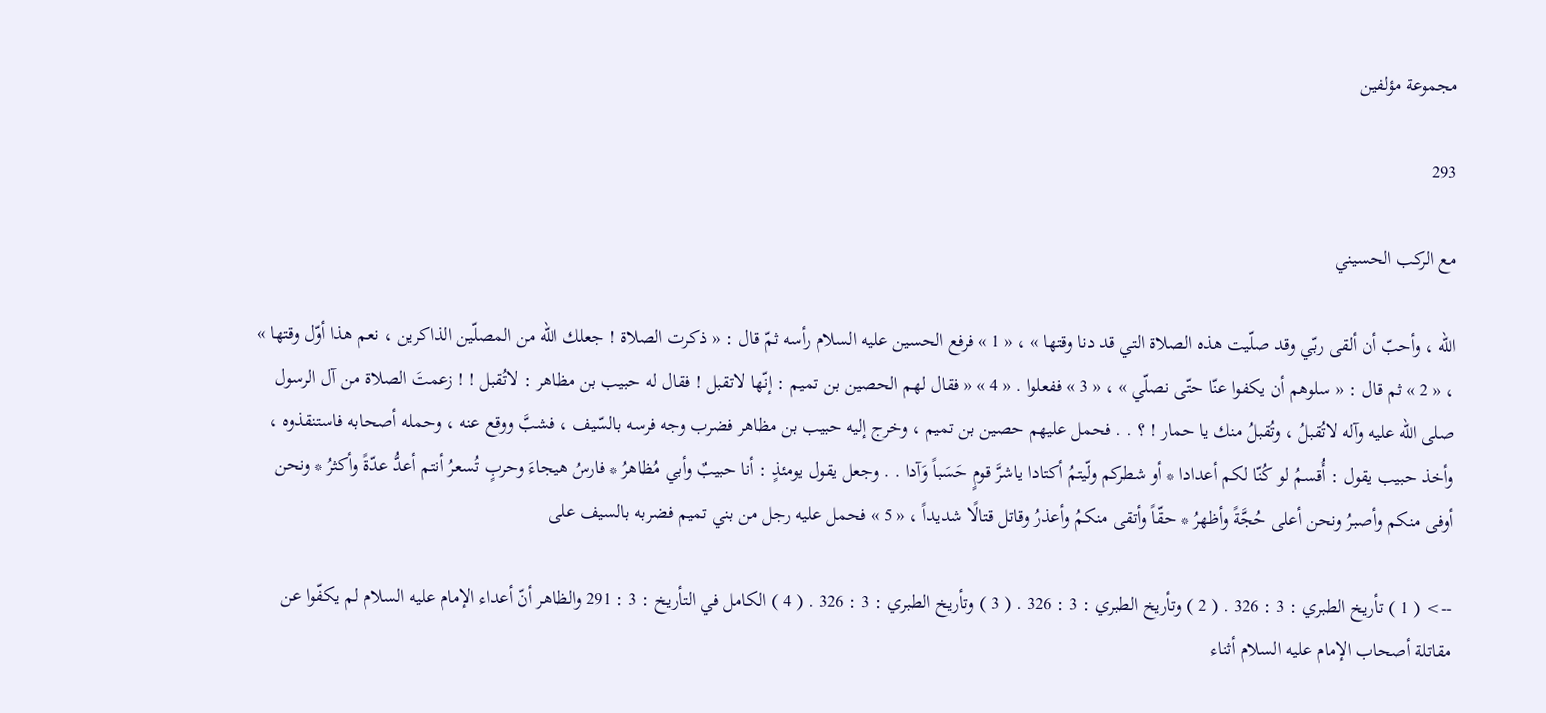مجموعة مؤلفين

293

مع الركب الحسيني

اللّه ، وأحبّ أن ألقى ربّي وقد صلّيت هذه الصلاة التي قد دنا وقتها » ، « 1 » فرفع الحسين عليه السلام رأسه ثمّ قال : « ذكرت الصلاة ! جعلك اللّه من المصلّين الذاكرين ، نعم هذا أوّل وقتها » ، « 2 » ثم قال : « سلوهم أن يكفوا عنّا حتّى نصلّي » ، « 3 » ففعلوا . « 4 » « فقال لهم الحصين بن تميم : إنّها لاتقبل ! فقال له حبيب بن مظاهر : لاتُقبل ! ! زعمتَ الصلاة من آل الرسول صلى الله عليه وآله لاتُقبلُ ، وتُقبلُ منك يا حمار ! ؟ . . فحمل عليهم حصين بن تميم ، وخرج إليه حبيب بن مظاهر فضرب وجه فرسه بالسّيف ، فشبَّ ووقع عنه ، وحمله أصحابه فاستنقذوه ، وأخذ حبيب يقول : أُقسمُ لو كُنّا لكم أعدادا * أو شطركم ولّيتمُ أكتادا ياشرَّ قومٍ حَسَباً وَآدا . . وجعل يقول يومئذٍ : أنا حبيبٌ وأبي مُظاهرُ * فارسُ هيجاءَ وحربٍ تُسعرُ أنتم أعدُّ عدّةً وأكثرُ * ونحن أوفى منكم وأصبرُ ونحن أعلى حُجَّةً وأظهرُ * حقّاً وأتقى منكمُ وأعذرُ وقاتل قتالًا شديداً ، « 5 » فحمل عليه رجل من بني تميم فضربه بالسيف على

--> ( 1 ) تأريخ الطبري : 3 : 326 . ( 2 ) وتأريخ الطبري : 3 : 326 . ( 3 ) وتأريخ الطبري : 3 : 326 . ( 4 ) الكامل في التأريخ : 3 : 291 والظاهر أنّ أعداء الإمام عليه السلام لم يكفّوا عن مقاتلة أصحاب الإمام عليه السلام أثناء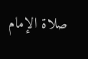صلاة الإمام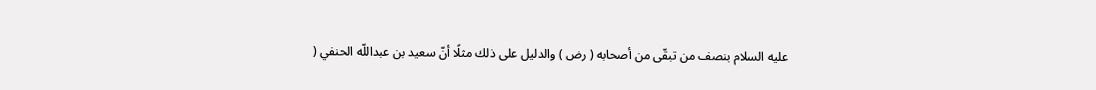عليه السلام بنصف من تبقّى من أصحابه ( رض ) والدليل على ذلك مثلًا أنّ سعيد بن عبداللّه الحنفي (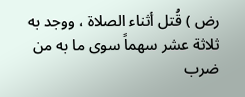رض ) قُتل أثناء الصلاة ، ووجد به ثلاثة عشر سهماً سوى ما به من ضرب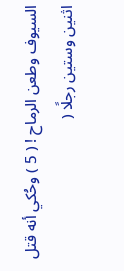السيوف وطعن الرماح ! ( 5 ) وحُكي أنه قتل اثنين وستين رجلًا (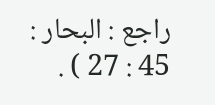راجع : البحار : 45 : 27 ) .